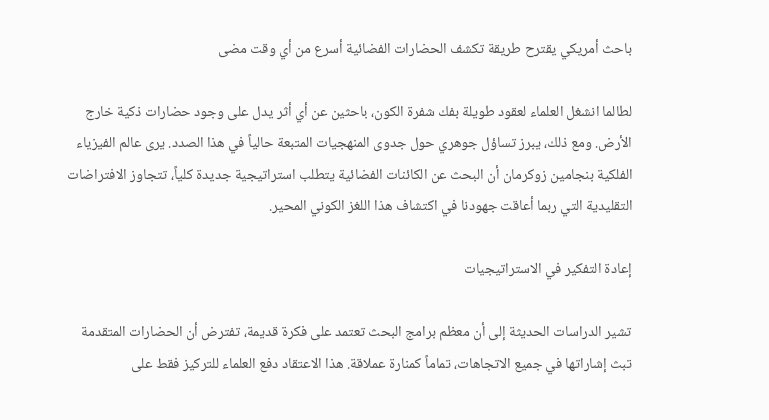باحث أمريكي يقترح طريقة تكشف الحضارات الفضائية أسرع من أي وقت مضى

لطالما انشغل العلماء لعقود طويلة بفك شفرة الكون، باحثين عن أي أثر يدل على وجود حضارات ذكية خارج الأرض. ومع ذلك، يبرز تساؤل جوهري حول جدوى المنهجيات المتبعة حالياً في هذا الصدد. يرى عالم الفيزياء الفلكية بنجامين زوكرمان أن البحث عن الكائنات الفضائية يتطلب استراتيجية جديدة كلياً، تتجاوز الافتراضات التقليدية التي ربما أعاقت جهودنا في اكتشاف هذا اللغز الكوني المحير.

إعادة التفكير في الاستراتيجيات

تشير الدراسات الحديثة إلى أن معظم برامج البحث تعتمد على فكرة قديمة، تفترض أن الحضارات المتقدمة تبث إشاراتها في جميع الاتجاهات، تماماً كمنارة عملاقة. هذا الاعتقاد دفع العلماء للتركيز فقط على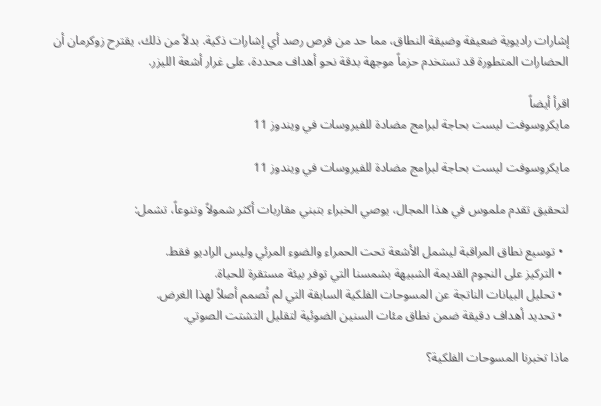إشارات راديوية ضعيفة وضيقة النطاق، مما حد من فرص رصد أي إشارات ذكية. بدلاً من ذلك، يقترح زوكرمان أن الحضارات المتطورة قد تستخدم حزماً موجهة بدقة نحو أهداف محددة، على غرار أشعة الليزر.

اقرأ أيضاً
مايكروسوفت ليست بحاجة لبرامج مضادة للفيروسات في ويندوز 11

مايكروسوفت ليست بحاجة لبرامج مضادة للفيروسات في ويندوز 11

لتحقيق تقدم ملموس في هذا المجال، يوصي الخبراء بتبني مقاربات أكثر شمولاً وتنوعاً، تشمل:

  • توسيع نطاق المراقبة ليشمل الأشعة تحت الحمراء والضوء المرئي وليس الراديو فقط.
  • التركيز على النجوم القديمة الشبيهة بشمسنا التي توفر بيئة مستقرة للحياة.
  • تحليل البيانات الناتجة عن المسوحات الفلكية السابقة التي لم تُصمم أصلاً لهذا الغرض.
  • تحديد أهداف دقيقة ضمن نطاق مئات السنين الضوئية لتقليل التشتت الصوتي.

ماذا تخبرنا المسوحات الفلكية؟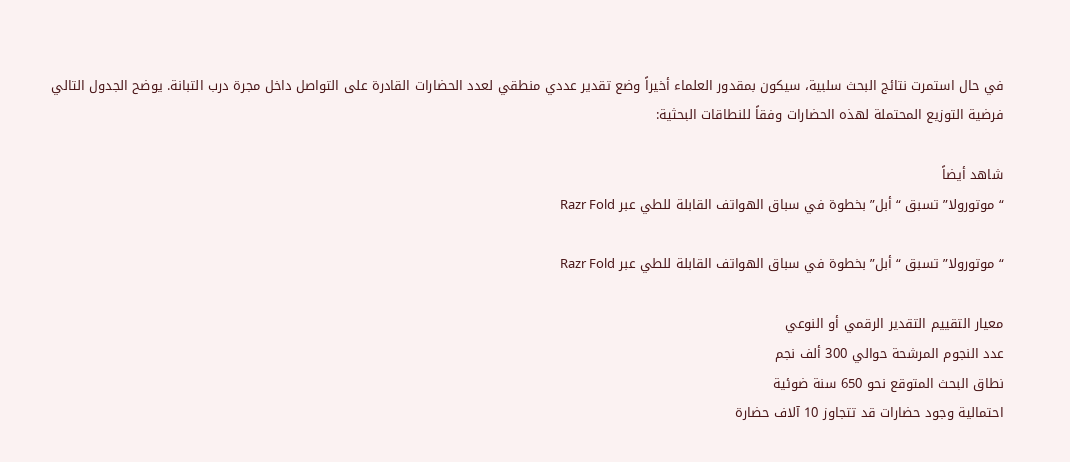في حال استمرت نتائج البحث سلبية، سيكون بمقدور العلماء أخيراً وضع تقدير عددي منطقي لعدد الحضارات القادرة على التواصل داخل مجرة درب التبانة. يوضح الجدول التالي فرضية التوزيع المحتملة لهذه الحضارات وفقاً للنطاقات البحثية:

شاهد أيضاً
“موتورولا” تسبق “أبل” بخطوة في سباق الهواتف القابلة للطي عبر Razr Fold

“موتورولا” تسبق “أبل” بخطوة في سباق الهواتف القابلة للطي عبر Razr Fold

معيار التقييم التقدير الرقمي أو النوعي
عدد النجوم المرشحة حوالي 300 ألف نجم
نطاق البحث المتوقع نحو 650 سنة ضوئية
احتمالية وجود حضارات قد تتجاوز 10 آلاف حضارة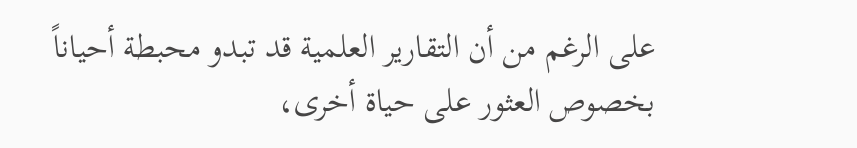على الرغم من أن التقارير العلمية قد تبدو محبطة أحياناً بخصوص العثور على حياة أخرى،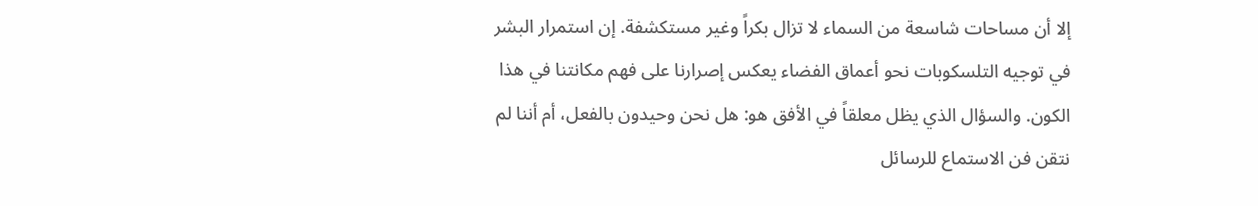إلا أن مساحات شاسعة من السماء لا تزال بكراً وغير مستكشفة. إن استمرار البشر في توجيه التلسكوبات نحو أعماق الفضاء يعكس إصرارنا على فهم مكانتنا في هذا الكون. والسؤال الذي يظل معلقاً في الأفق هو: هل نحن وحيدون بالفعل، أم أننا لم نتقن فن الاستماع للرسائل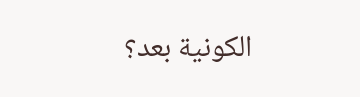الكونية بعد؟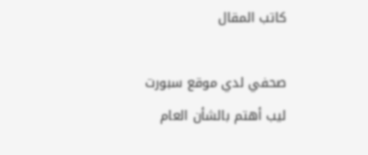كاتب المقال

صحفي لدي موقع سبورت ليب أهتم بالشأن العام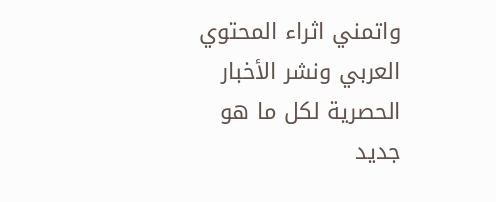واتمني اثراء المحتوي العربي ونشر الأخبار الحصرية لكل ما هو جديد